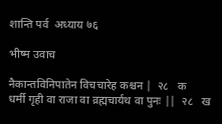शान्ति पर्व  अध्याय ७६

भीष्म उवाच

नैकान्तविनिपातेन विचचारेह कश्चन |  २८   क
धर्मी गृही वा राजा वा व्रह्मचार्यथ वा पुनः ||  २८   ख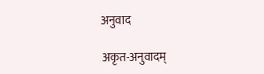अनुवाद

अकृत-अनुवादम्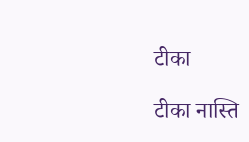टीका

टीका नास्ति